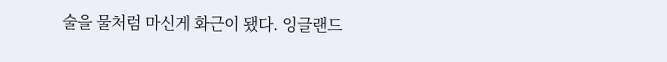술을 물처럼 마신게 화근이 됐다. 잉글랜드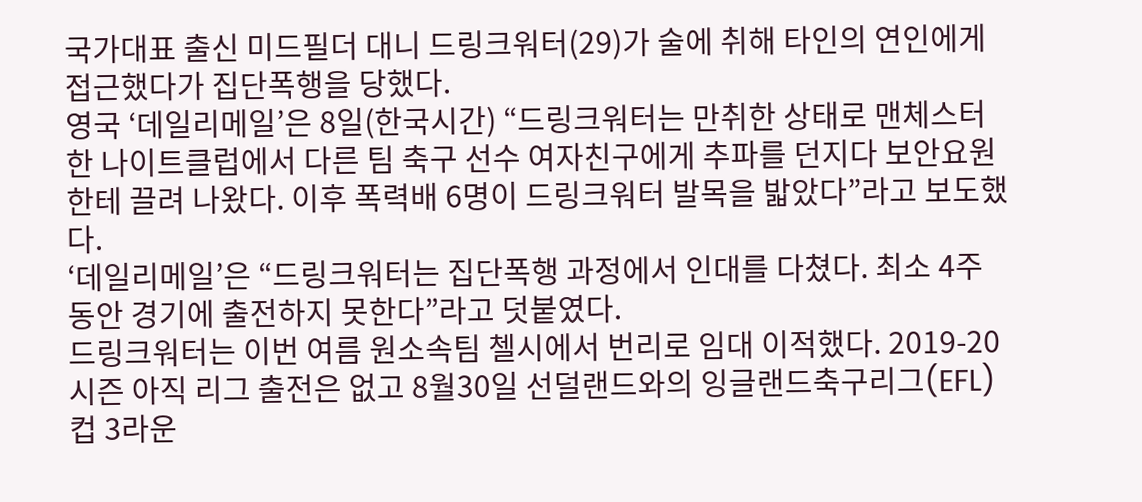국가대표 출신 미드필더 대니 드링크워터(29)가 술에 취해 타인의 연인에게 접근했다가 집단폭행을 당했다.
영국 ‘데일리메일’은 8일(한국시간) “드링크워터는 만취한 상태로 맨체스터 한 나이트클럽에서 다른 팀 축구 선수 여자친구에게 추파를 던지다 보안요원한테 끌려 나왔다. 이후 폭력배 6명이 드링크워터 발목을 밟았다”라고 보도했다.
‘데일리메일’은 “드링크워터는 집단폭행 과정에서 인대를 다쳤다. 최소 4주 동안 경기에 출전하지 못한다”라고 덧붙였다.
드링크워터는 이번 여름 원소속팀 첼시에서 번리로 임대 이적했다. 2019-20시즌 아직 리그 출전은 없고 8월30일 선덜랜드와의 잉글랜드축구리그(EFL)컵 3라운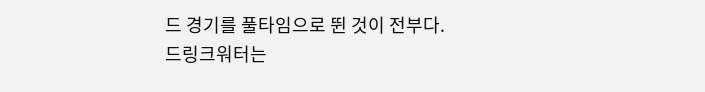드 경기를 풀타임으로 뛴 것이 전부다.
드링크워터는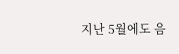지난 5월에도 음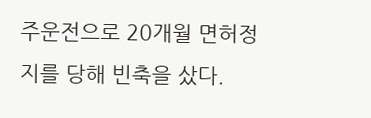주운전으로 20개월 면허정지를 당해 빈축을 샀다.